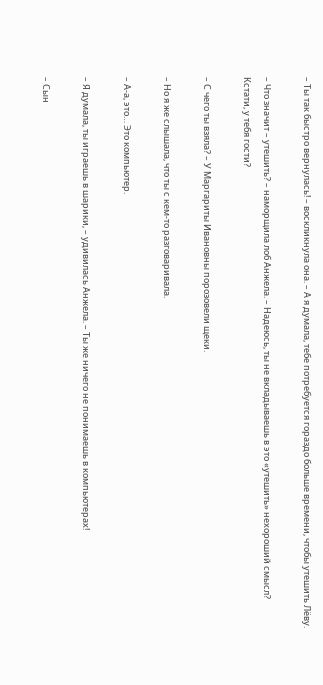– Ты так быстро вернулась! – воскликнула она. – А я думала, тебе потребуется гораздо больше времени, чтобы утешить Лёву.

– Что значит – утешить? – наморщила лоб Анжела. – Надеюсь, ты не вкладываешь в это «утешить» нехороший смысл? Кстати, у тебя гости?

– С чего ты взяла? – У Маргариты Ивановны порозовели щеки.

– Но я же слышала, что ты с кем-то разговаривала.

– А-а, это… Это компьютер.

– Я думала, ты играешь в шарики, – удивилась Анжела. – Ты же ничего не понимаешь в компьютерах!

– Сын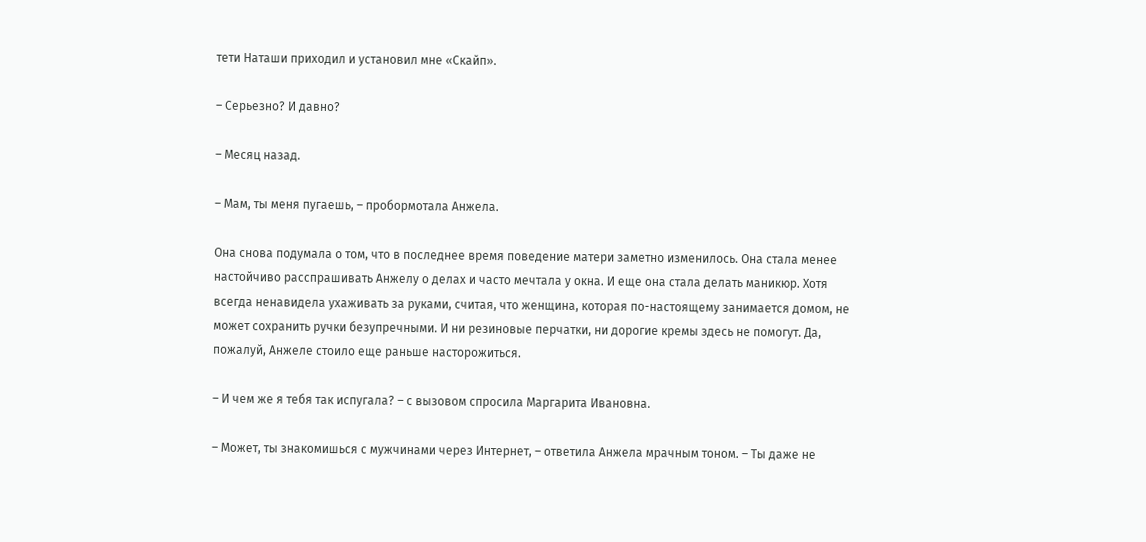тети Наташи приходил и установил мне «Скайп».

– Серьезно? И давно?

– Месяц назад.

– Мам, ты меня пугаешь, – пробормотала Анжела.

Она снова подумала о том, что в последнее время поведение матери заметно изменилось. Она стала менее настойчиво расспрашивать Анжелу о делах и часто мечтала у окна. И еще она стала делать маникюр. Хотя всегда ненавидела ухаживать за руками, считая, что женщина, которая по-настоящему занимается домом, не может сохранить ручки безупречными. И ни резиновые перчатки, ни дорогие кремы здесь не помогут. Да, пожалуй, Анжеле стоило еще раньше насторожиться.

– И чем же я тебя так испугала? – с вызовом спросила Маргарита Ивановна.

– Может, ты знакомишься с мужчинами через Интернет, – ответила Анжела мрачным тоном. – Ты даже не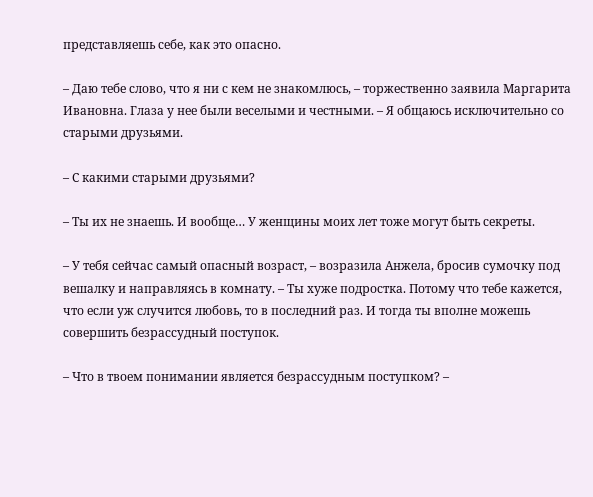представляешь себе, как это опасно.

– Даю тебе слово, что я ни с кем не знакомлюсь, – торжественно заявила Маргарита Ивановна. Глаза у нее были веселыми и честными. – Я общаюсь исключительно со старыми друзьями.

– С какими старыми друзьями?

– Ты их не знаешь. И вообще… У женщины моих лет тоже могут быть секреты.

– У тебя сейчас самый опасный возраст, – возразила Анжела, бросив сумочку под вешалку и направляясь в комнату. – Ты хуже подростка. Потому что тебе кажется, что если уж случится любовь, то в последний раз. И тогда ты вполне можешь совершить безрассудный поступок.

– Что в твоем понимании является безрассудным поступком? –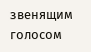звенящим голосом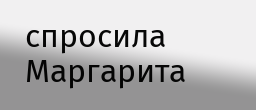спросила Маргарита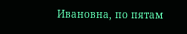Ивановна, по пятам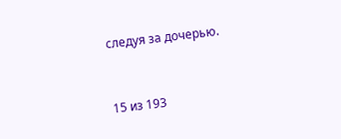следуя за дочерью.



15 из 193